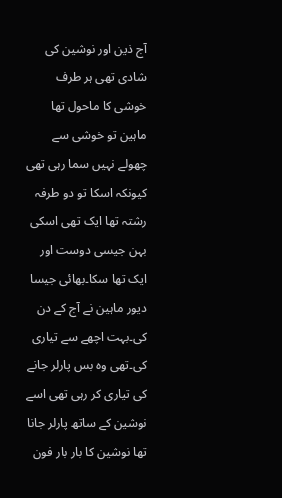آج ذین اور نوشین کی شادی تھی ہر طرف خوشی کا ماحول تھا ماہین تو خوشی سے چھولے نہیں سما رہی تھی کیونکہ اسکا تو دو طرفہ رشتہ تھا ایک تھی اسکی بہن جیسی دوست اور ایک تھا سکا۔بھائی جیسا دیور ماہین نے آج کے دن کی۔بہت اچھے سے تیاری کی۔تھی وہ بس پارلر جانے کی تیاری کر رہی تھی اسے نوشین کے ساتھ پارلر جانا تھا نوشین کا بار بار فون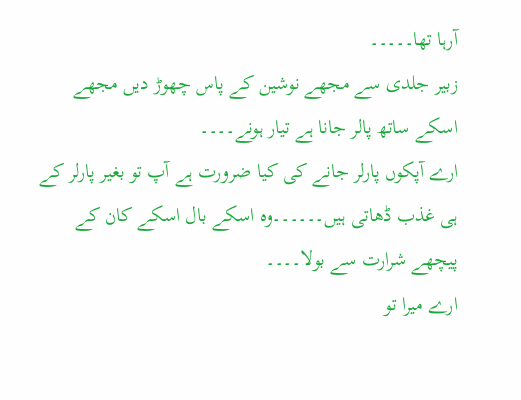آرہا تھا۔۔۔۔۔
زبیر جلدی سے مجھے نوشین کے پاس چھوڑ دیں مجھے اسکے ساتھ پالر جانا ہے تیار ہونے۔۔۔۔
ارے آپکوں پارلر جانے کی کیا ضرورت ہے آپ تو بغیر پارلر کے ہی غذب ڈھاتی ہیں۔۔۔۔۔۔وہ اسکے بال اسکے کان کے پیچھے شرارت سے بولا۔۔۔۔
ارے میرا تو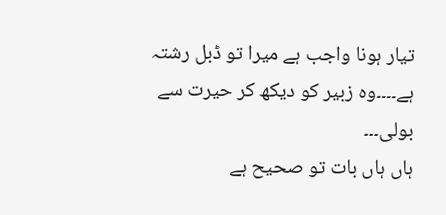تیار ہونا واجب ہے میرا تو ڈبل رشتہ ہے۔۔۔۔وہ زبیر کو دیکھ کر حیرت سے بولی۔۔۔
ہاں ہاں بات تو صحیح ہے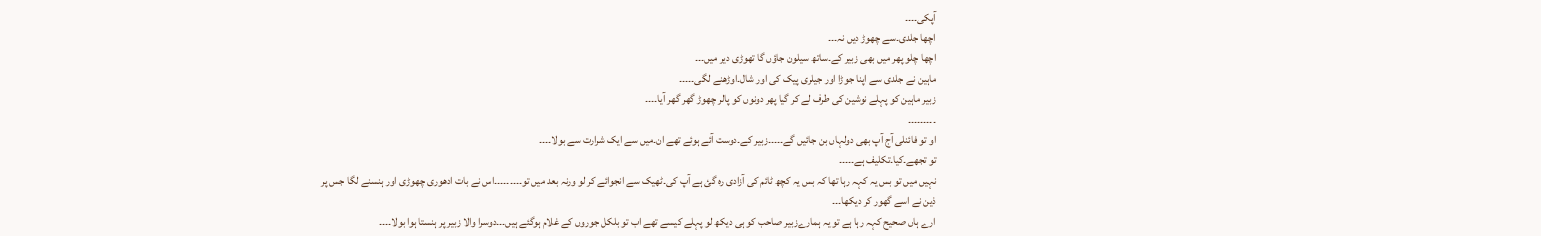آپکی۔۔۔۔
اچھا جلدی۔سے چھوڑ دیں نہ۔۔۔
اچھا چلو پھر میں بھی زبیر کے۔ساتھ سیلون جاؤں گا تھوڑی دیر میں۔۔۔
ماہین نے جلدی سے اپنا جوڑا اور جیلری پیک کی اور شال۔اوڑھنے لگی۔۔۔۔۔
زبیر ماہین کو پہلے نوشین کی طرف لے کر گیا پھر دونوں کو پالر چھوڑ گھر گھر آیا۔۔۔۔
۔۔۔۔۔۔۔۔۔
او تو فائنلی آج آپ بھی دولہاں بن جائیں گے۔۔۔۔۔زبیر کے۔دوست آئے ہوئے تھے ان۔میں سے ایک شرارت سے بولا۔۔۔۔
تو تجھے۔کیا۔تکلیف ہے۔۔۔۔۔
نہیں میں تو بس یہ کہہ رہا تھا کہ بس یہ کچھ ٹائم کی آزادی رہ گئ ہے آپ کی۔ٹھیک سے انجوائے کر لو ورنہ بعد میں تو۔۔۔۔۔۔۔۔۔اس نے بات ادھوری چھوڑی اور ہنسنے لگا جس پر ذین نے اسے گھور کر دیکھا۔۔۔
ارے ہاں صحیح کہہ رہا ہے تو یہ ہمارےزبیر صاحب کو ہی دیکھ لو پہلے کیسے تھے اب تو بلکل جوروں کے غلام ہوگئے ہیں۔۔۔دوسرا والا زبیر پر ہنستا ہوا بولا۔۔۔۔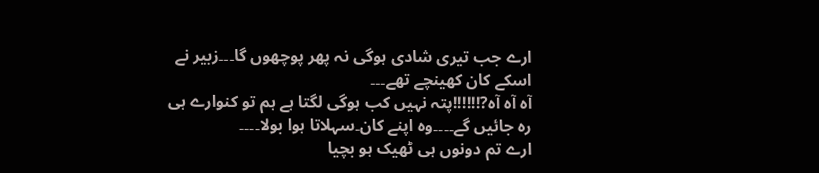ارے جب تیری شادی ہوگی نہ پھر پوچھوں گا۔۔۔زبیر نے اسکے کان کھینچے تھے۔۔۔
آہ آہ آہ?!!!!!!پتہ نہیں کب ہوگی لگتا ہے ہم تو کنوارے ہی رہ جائیں گے۔۔۔۔وہ اپنے کان۔سہلاتا ہوا بولا۔۔۔۔
ارے تم دونوں ہی ٹھیک ہو بچیا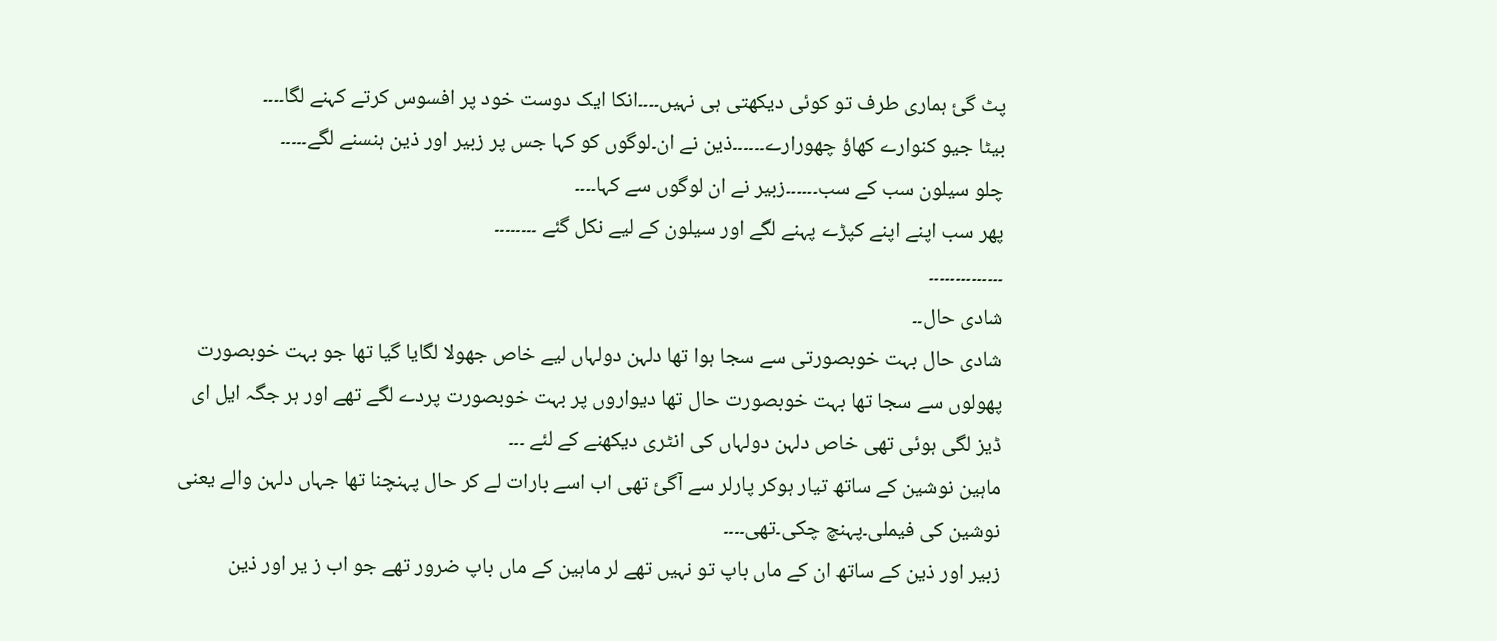پٹ گئ ہماری طرف تو کوئی دیکھتی ہی نہیں۔۔۔۔انکا ایک دوست خود پر افسوس کرتے کہنے لگا۔۔۔۔
بیٹا جیو کنوارے کھاؤ چھورارے۔۔۔۔۔۔ذین نے ان۔لوگوں کو کہا جس پر زبیر اور ذین ہنسنے لگے۔۔۔۔۔
چلو سیلون سب کے سب۔۔۔۔۔۔زبیر نے ان لوگوں سے کہا۔۔۔۔
پھر سب اپنے اپنے کپڑے پہنے لگے اور سیلون کے لیے نکل گئے ۔۔۔۔۔۔۔۔
۔۔۔۔۔۔۔۔۔۔۔۔۔۔
شادی حال۔۔
شادی حال بہت خوبصورتی سے سجا ہوا تھا دلہن دولہاں لیے خاص جھولا لگایا گیا تھا جو بہت خوبصورت پھولوں سے سجا تھا بہت خوبصورت حال تھا دیواروں پر بہت خوبصورت پردے لگے تھے اور ہر جگہ ایل ای ڈیز لگی ہوئی تھی خاص دلہن دولہاں کی انٹری دیکھنے کے لئے ۔۔۔
ماہین نوشین کے ساتھ تیار ہوکر پارلر سے آگئ تھی اب اسے بارات لے کر حال پہنچنا تھا جہاں دلہن والے یعنی نوشین کی فیملی۔پہنچ چکی۔تھی۔۔۔۔
زبیر اور ذین کے ساتھ ان کے ماں باپ تو نہیں تھے لر ماہین کے ماں باپ ضرور تھے جو اب ز یر اور ذین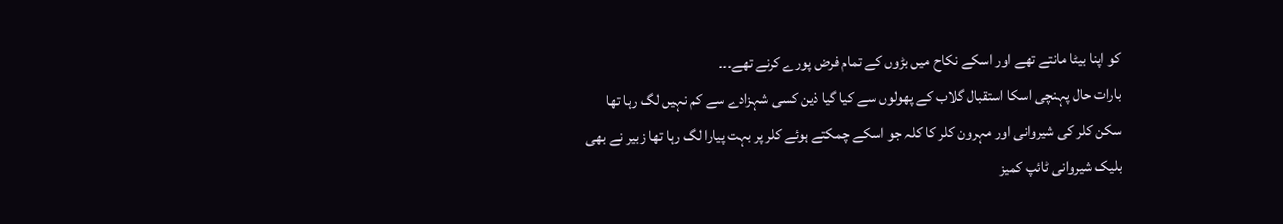کو اپنا بیٹا مانتے تھے اور اسکے نکاح میں بڑوں کے تمام فرض پورے کرنے تھے۔۔۔
بارات حال پہنچی اسکا استقبال گلاب کے پھولوں سے کیا گیا ذین کسی شہزادے سے کم نہیں لگ رہا تھا سکن کلر کی شیروانی اور مہرون کلر کا کلہ جو اسکے چمکتے ہوئے کلر پر بہت پیارا لگ رہا تھا زبیر نے بھی بلیک شیروانی ٹائپ کمیز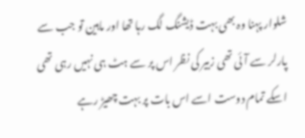شلوار پہنا وہ بھی بہت ڈیشنگ لگ رہا تھا اور ماہین تو جب سے پارلر سے آئی تھی زبیر کی نظر اس پر سے ہٹ ہی نہیں رہی تھی اسکے تمام دوست اسے اس بات پر بہت چھیڑ رہے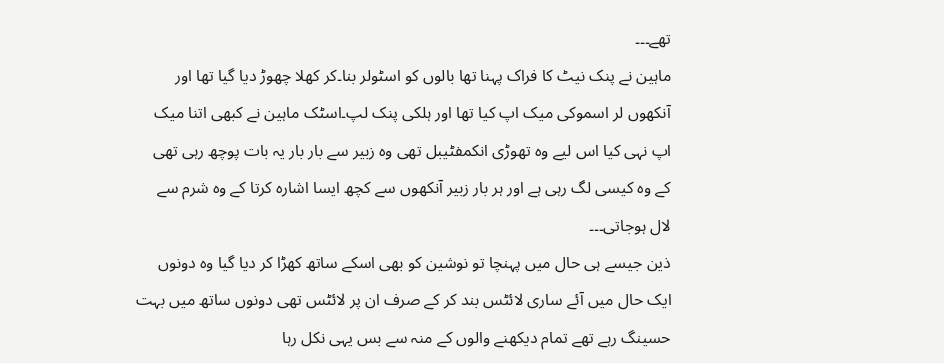تھے۔۔۔
ماہین نے پنک نیٹ کا فراک پہنا تھا بالوں کو اسٹولر بنا۔کر کھلا چھوڑ دیا گیا تھا اور آنکھوں لر اسموکی میک اپ کیا تھا اور ہلکی پنک لپ۔اسٹک ماہین نے کبھی اتنا میک اپ نہی کیا اس لیے وہ تھوڑی انکمفٹیبل تھی وہ زبیر سے بار بار یہ بات پوچھ رہی تھی کے وہ کیسی لگ رہی ہے اور ہر بار زبیر آنکھوں سے کچھ ایسا اشارہ کرتا کے وہ شرم سے لال ہوجاتی۔۔۔
ذین جیسے ہی حال میں پہنچا تو نوشین کو بھی اسکے ساتھ کھڑا کر دیا گیا وہ دونوں ایک حال میں آئے ساری لائٹس بند کر کے صرف ان پر لائٹس تھی دونوں ساتھ میں بہت حسینگ رہے تھے تمام دیکھنے والوں کے منہ سے بس یہی نکل رہا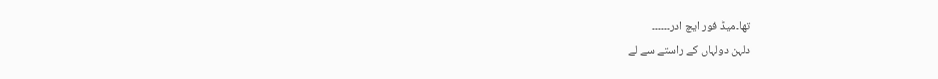تھا۔میڈ فور ایچ ادر۔۔۔۔۔۔
دلہن دولہاں کے راستے سے لے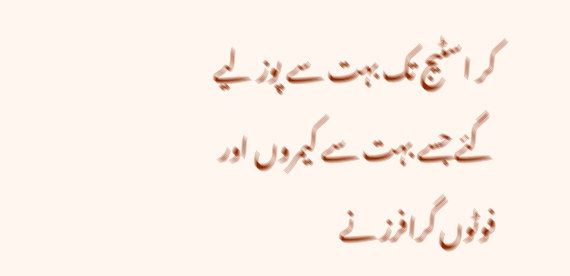کر اسٹیج تک بہت سے پوز لیے گئے جسے بہت سے کیمروں اور فوٹوں گرافرز نے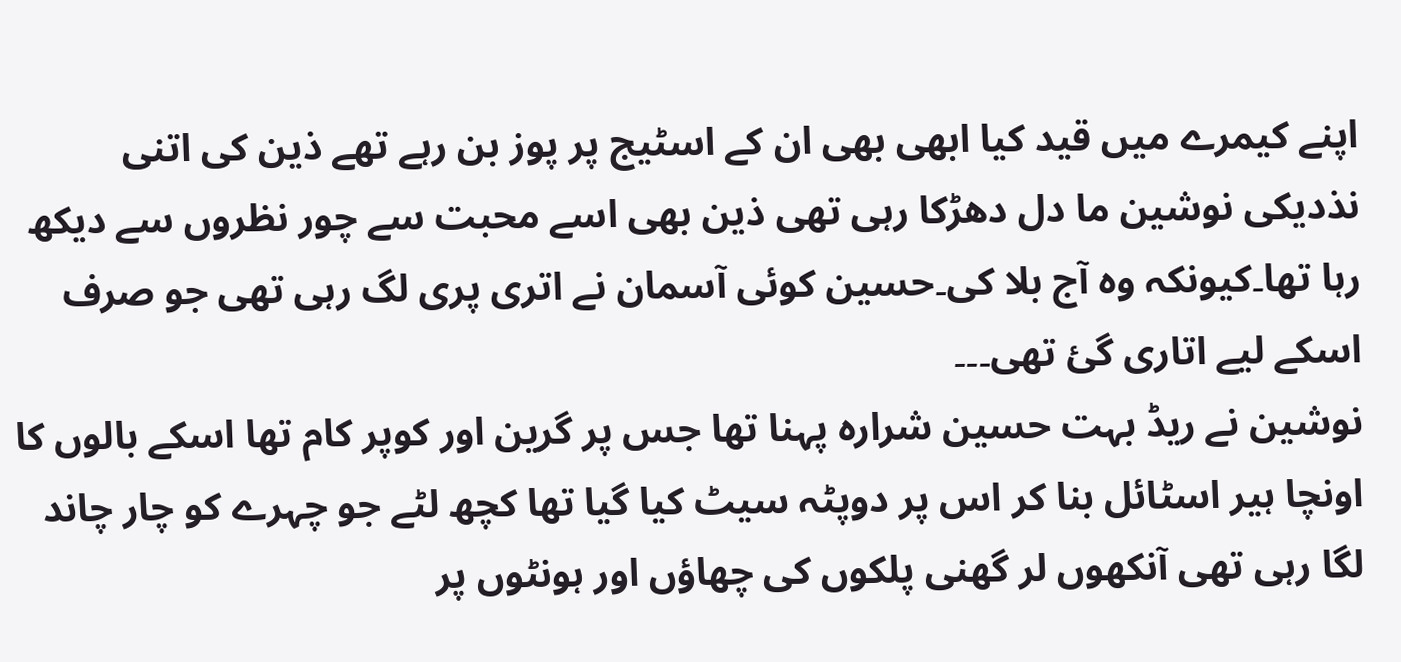اپنے کیمرے میں قید کیا ابھی بھی ان کے اسٹیج پر پوز بن رہے تھے ذین کی اتنی نذدیکی نوشین ما دل دھڑکا رہی تھی ذین بھی اسے محبت سے چور نظروں سے دیکھ رہا تھا۔کیونکہ وہ آج بلا کی۔حسین کوئی آسمان نے اتری پری لگ رہی تھی جو صرف اسکے لیے اتاری گئ تھی۔۔۔
نوشین نے ریڈ بہت حسین شرارہ پہنا تھا جس پر گرین اور کوپر کام تھا اسکے بالوں کا اونچا ہیر اسٹائل بنا کر اس پر دوپٹہ سیٹ کیا گیا تھا کچھ لٹے جو چہرے کو چار چاند لگا رہی تھی آنکھوں لر گھنی پلکوں کی چھاؤں اور ہونٹوں پر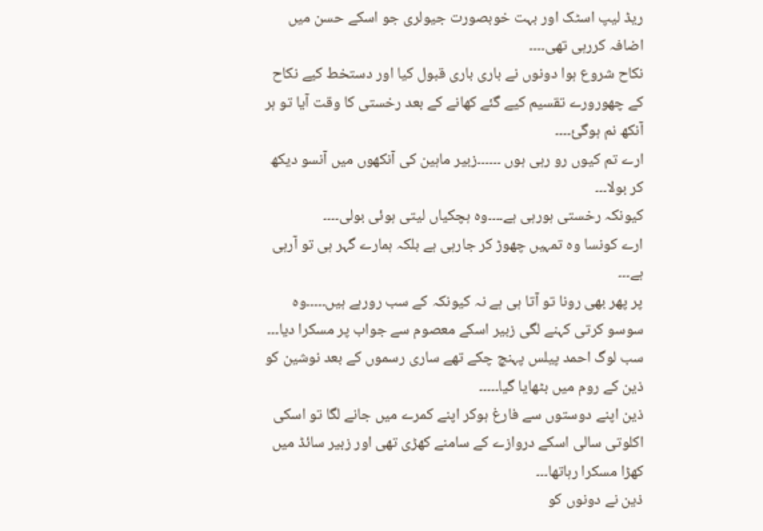ریڈ لیپ اسٹک اور بہت خوبصورت جیولری جو اسکے حسن میں اضافہ کررہی تھی۔۔۔۔
نکاح شروع ہوا دونوں نے باری باری قبول کیا اور دستخط کیے نکاح کے چھورورے تقسیم کیے گئے کھانے کے بعد رخستی کا وقت آیا تو ہر آنکھ نم ہوگئ۔۔۔۔
ارے تم کیوں رو رہی ہوں ۔۔۔۔۔۔زبیر ماہین کی آنکھوں میں آنسو دیکھ کر بولا۔۔۔
کیونکہ رخستی ہورہی ہے۔۔۔۔وہ ہچکیاں لیتی ہوئی بولی۔۔۔۔
ارے کونسا وہ تمہیں چھوڑ کر جارہی ہے بلکہ ہمارے گہر ہی تو آرہی ہے۔۔۔
پر پھر بھی رونا تو آتا ہی ہے نہ کیونکہ کے سب رورہے ہیں۔۔۔۔۔وہ سوسو کرتی کہنے لگی زبیر اسکے معصوم سے جواب پر مسکرا دیا۔۔۔
سب لوگ احمد پیلس پہنچ چکے تھے ساری رسموں کے بعد نوشین کو ذین کے روم میں بٹھایا گیا۔۔۔۔۔
ذین اپنے دوستوں سے فارغ ہوکر اپنے کمرے میں جانے لگا تو اسکی اکلوتی سالی اسکے دروازے کے سامنے کھڑی تھی اور زبیر سائڈ میں کھڑا مسکرا رہاتھا۔۔۔
ذین نے دونوں کو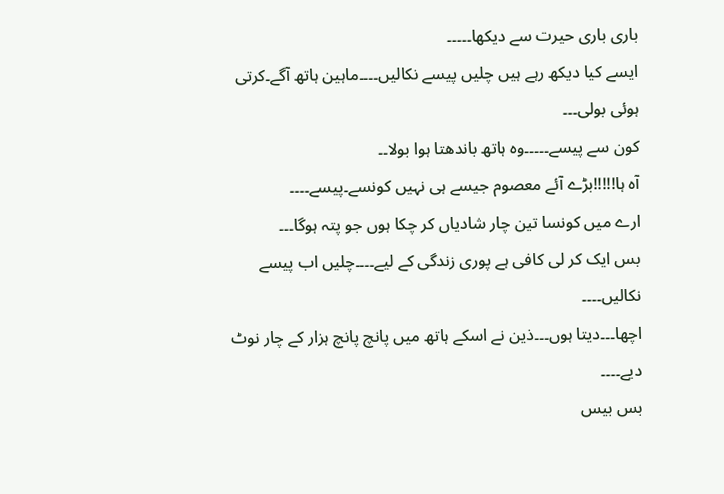باری باری حیرت سے دیکھا۔۔۔۔۔
ایسے کیا دیکھ رہے ہیں چلیں پیسے نکالیں۔۔۔۔ماہین ہاتھ آگے۔کرتی ہوئی بولی۔۔۔
کون سے پیسے۔۔۔۔۔وہ ہاتھ باندھتا ہوا بولا۔۔
آہ ہا!!!!!بڑے آئے معصوم جیسے ہی نہیں کونسے۔پیسے۔۔۔۔
ارے میں کونسا تین چار شادیاں کر چکا ہوں جو پتہ ہوگا۔۔۔
بس ایک کر لی کافی ہے پوری زندگی کے لیے۔۔۔۔چلیں اب پیسے نکالیں۔۔۔۔
اچھا۔۔۔دیتا ہوں۔۔۔ذین نے اسکے ہاتھ میں پانچ پانچ ہزار کے چار نوٹ دیے۔۔۔۔
بس بیس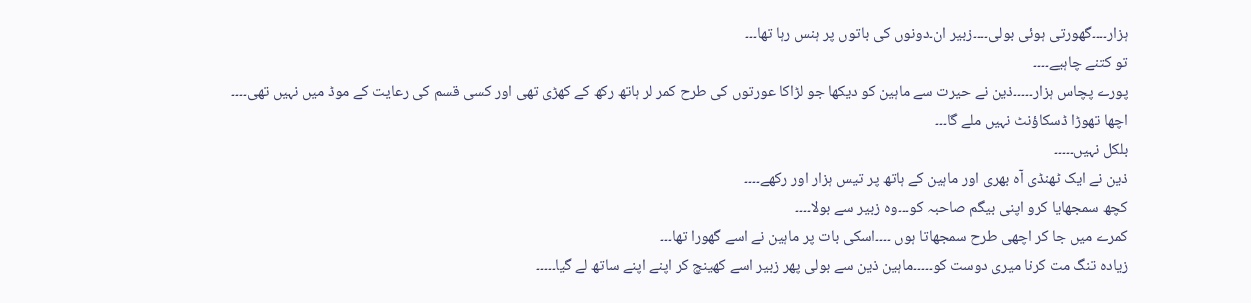ہزار۔۔۔۔گھورتی ہوئی بولی۔۔۔۔زبیر ان۔دونوں کی باتوں پر ہنس رہا تھا۔۔۔
تو کتنے چاہیے۔۔۔۔
پورے پچاس ہزار۔۔۔۔۔ذین نے حیرت سے ماہین کو دیکھا جو لڑاکا عورتوں کی طرح کمر لر ہاتھ رکھ کے کھڑی تھی اور کسی قسم کی رعایت کے موڈ میں نہیں تھی۔۔۔۔
اچھا تھوڑا ڈسکاؤنٹ نہیں ملے گا۔۔۔
بلکل نہیں۔۔۔۔۔
ذین نے ایک ٹھنڈی آہ بھری اور ماہین کے ہاتھ پر تیس ہزار اور رکھے۔۔۔۔
کچھ سمجھایا کرو اپنی بیگم صاحبہ کو۔۔۔وہ زبیر سے بولا۔۔۔۔
کمرے میں جا کر اچھی طرح سمجھاتا ہوں ۔۔۔۔اسکی بات پر ماہین نے اسے گھورا تھا۔۔۔
زیادہ تنگ مت کرنا میری دوست کو۔۔۔۔۔ماہین ذین سے بولی پھر زبیر اسے کھینچ کر اپنے اپنے ساتھ لے گیا۔۔۔۔۔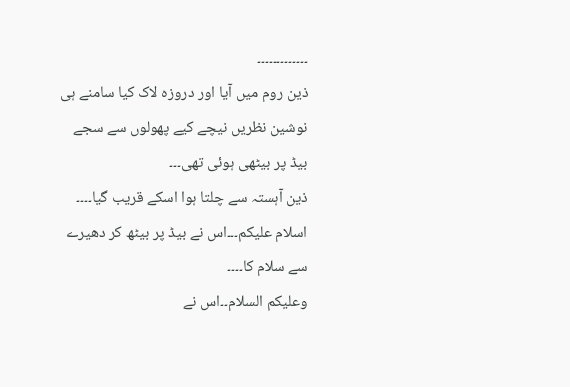۔۔۔۔۔۔۔۔۔۔۔۔۔
ذین روم میں آیا اور دروزہ لاک کیا سامنے ہی نوشین نظریں نیچے کیے پھولوں سے سجے بیڈ پر بیٹھی ہوئی تھی۔۔۔
ذین آہستہ سے چلتا ہوا اسکے قریب گیا۔۔۔۔
اسلام علیکم۔۔۔اس نے بیڈ پر بیٹھ کر دھیرے سے سلام کا۔۔۔۔
وعلیکم السلام۔۔اس نے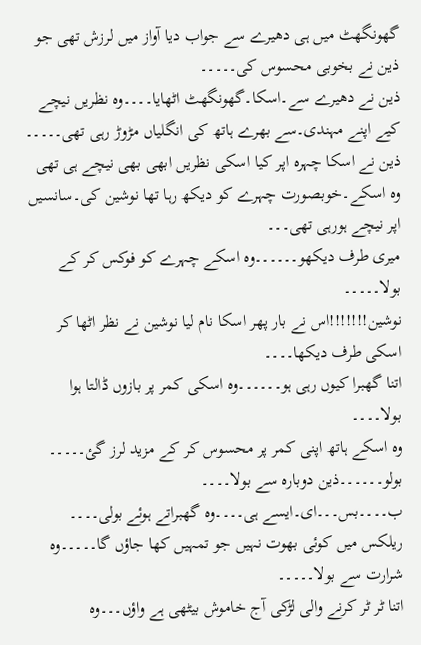گھونگھٹ میں ہی دھیرے سے جواب دیا آواز میں لرزش تھی جو ذین نے بخوبی محسوس کی۔۔۔۔۔
ذین نے دھیرے سے۔اسکا۔گھونگھٹ اٹھایا۔۔۔۔وہ نظریں نیچے کیے اپنے مہندی۔سے بھرے ہاتھ کی انگلیاں مڑوڑ رہی تھی۔۔۔۔۔
ذین نے اسکا چہرہ اپر کیا اسکی نظریں ابھی بھی نیچے ہی تھی وہ اسکے۔خوبصورت چہرے کو دیکھ رہا تھا نوشین کی۔سانسیں اپر نیچے ہورہی تھی۔۔۔
میری طرف دیکھو۔۔۔۔۔۔وہ اسکے چہرے کو فوکس کر کے بولا۔۔۔۔۔
نوشین!!!!!!!اس نے بار پھر اسکا نام لیا نوشین نے نظر اٹھا کر اسکی طرف دیکھا۔۔۔۔
اتنا گھبرا کیوں رہی ہو۔۔۔۔۔۔وہ اسکی کمر پر بازوں ڈالتا ہوا بولا۔۔۔۔
وہ اسکے ہاتھ اپنی کمر پر محسوس کر کے مزید لرز گئ۔۔۔۔۔
بولو۔۔۔۔۔۔ذین دوبارہ سے بولا۔۔۔۔
ب۔۔۔۔بس۔۔۔ای۔ایسے ہی۔۔۔۔وہ گھبراتے ہوئے بولی۔۔۔۔
ریلکس میں کوئی بھوت نہیں جو تمہیں کھا جاؤں گا۔۔۔۔۔وہ شرارت سے بولا۔۔۔۔۔
اتنا ٹر ٹر کرنے والی لڑکی آج خاموش بیٹھی ہے واؤں۔۔۔وہ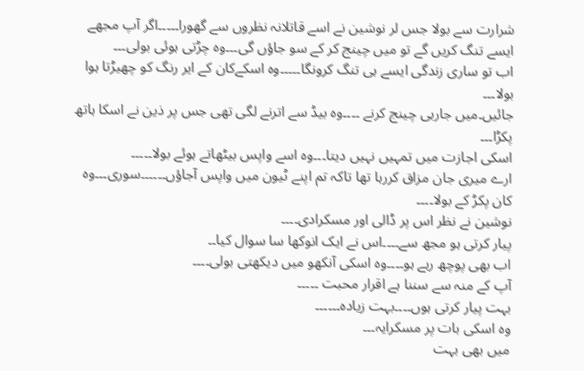شرارت سے بولا جس لر نوشین نے اسے قاتلانہ نظروں سے گھورا۔۔۔۔۔اگر آپ مجھے ایسے تنگ کریں گے تو میں چینج کر کے سو جاؤں گی۔۔۔وہ چڑتی ہوئی بولی۔۔۔
اب تو ساری زندگی ایسے ہی تنگ کرونگا۔۔۔۔۔وہ اسکےکان کے ایر رنگ کو چھیڑتا ہوا بولا۔۔۔
جائیں۔میں جارہی چینج کرنے ۔۔۔۔وہ بیڈ سے اترنے لگی تھی جس پر ذین نے اسکا ہاتھ پکڑا۔۔۔
اسکی اجازت میں تمہیں نہیں دیتا۔۔۔وہ اسے واپس بیٹھاتے ہوئے بولا۔۔۔۔۔
ارے میری جان مزاق کررہا تھا تاکہ تم اپنے ٹیون میں واپس آجاؤں۔۔۔۔۔۔سوری۔۔۔وہ کان پکڑ کے بولا۔۔۔۔
نوشین نے نظر اس پر ڈالی اور مسکرادی۔۔۔۔
پیار کرتی ہو مجھ سے۔۔۔۔اس نے ایک انوکھا سا سوال کیا۔۔
اب بھی پوچھ رہے ہو۔۔۔۔وہ اسکی آنکھو میں دیکھتی بولی۔۔۔۔
آپ کے منہ سے سننا ہے اقرار محبت ۔۔۔۔۔
بہت پیار کرتی ہوں۔۔۔۔بہت زیادہ۔۔۔۔۔۔
وہ اسکی بات پر مسکرایہ۔۔۔
میں بھی بہت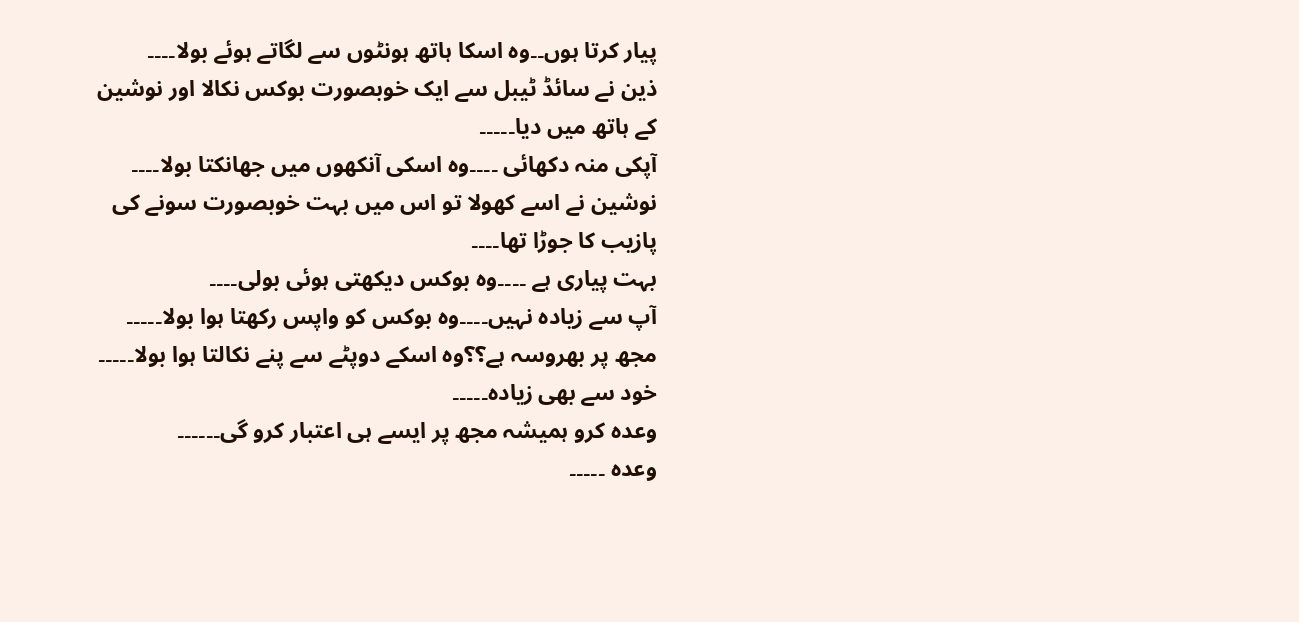پیار کرتا ہوں۔۔وہ اسکا ہاتھ ہونٹوں سے لگاتے ہوئے بولا۔۔۔۔
ذین نے سائڈ ٹیبل سے ایک خوبصورت بوکس نکالا اور نوشین کے ہاتھ میں دیا۔۔۔۔۔
آپکی منہ دکھائی ۔۔۔۔وہ اسکی آنکھوں میں جھانکتا بولا۔۔۔۔
نوشین نے اسے کھولا تو اس میں بہت خوبصورت سونے کی پازیب کا جوڑا تھا۔۔۔۔
بہت پیاری ہے ۔۔۔۔وہ بوکس دیکھتی ہوئی بولی۔۔۔۔
آپ سے زیادہ نہیں۔۔۔۔وہ بوکس کو واپس رکھتا ہوا بولا۔۔۔۔۔
مجھ پر بھروسہ ہے؟؟وہ اسکے دوپٹے سے پنے نکالتا ہوا بولا۔۔۔۔۔
خود سے بھی زیادہ۔۔۔۔۔
وعدہ کرو ہمیشہ مجھ پر ایسے ہی اعتبار کرو گی۔۔۔۔۔۔
وعدہ ۔۔۔۔۔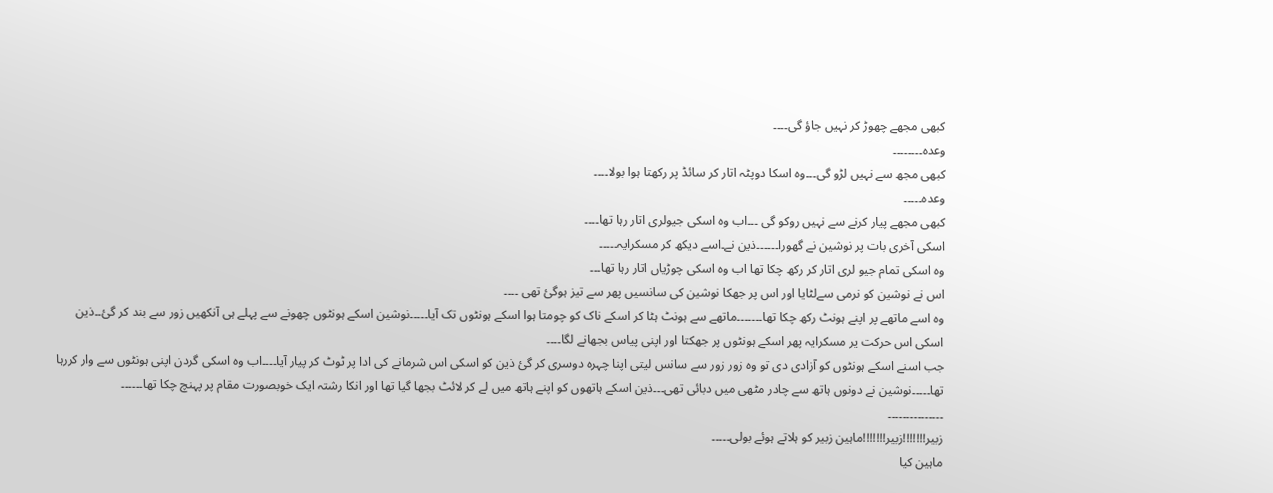کبھی مجھے چھوڑ کر نہیں جاؤ گی۔۔۔۔
وعدہ۔۔۔۔۔۔۔۔
کبھی مجھ سے نہیں لڑو گی۔۔۔وہ اسکا دوپٹہ اتار کر سائڈ پر رکھتا ہوا بولا۔۔۔۔
وعدہ۔۔۔۔۔
کبھی مجھے پیار کرنے سے نہیں روکو گی ۔۔۔اب وہ اسکی جیولری اتار رہا تھا۔۔۔۔
اسکی آخری بات پر نوشین نے گھورا۔۔۔۔۔۔ذین نے۔اسے دیکھ کر مسکرایہ۔۔۔۔۔
وہ اسکی تمام جیو لری اتار کر رکھ چکا تھا اب وہ اسکی چوڑیاں اتار رہا تھا۔۔۔
اس نے نوشین کو نرمی سےلٹایا اور اس پر جھکا نوشین کی سانسیں پھر سے تیز ہوگئ تھی ۔۔۔۔
وہ اسے ماتھے پر اپنے ہونٹ رکھ چکا تھا۔۔۔۔۔۔۔ماتھے سے ہونٹ ہٹا کر اسکے ناک کو چومتا ہوا اسکے ہونٹوں تک آیا۔۔۔۔۔نوشین اسکے ہونٹوں چھونے سے پہلے ہی آنکھیں زور سے بند کر گئ۔۔ذین اسکی اس حرکت یر مسکرایہ پھر اسکے ہونٹوں پر جھکتا اور اپنی پیاس بجھانے لگا۔۔۔۔
جب اسنے اسکے ہونٹوں کو آزادی دی تو وہ زور زور سے سانس لیتی اپنا چہرہ دوسری کر گئ ذین کو اسکی اس شرمانے کی ادا پر ٹوٹ کر پیار آیا۔۔۔۔اب وہ اسکی گردن اپنی ہونٹوں سے وار کررہا تھا۔۔۔۔۔نوشین نے دونوں ہاتھ سے چادر مٹھی میں دبائی تھی۔۔۔ذین اسکے ہاتھوں کو اپنے ہاتھ میں لے کر لائٹ بجھا گیا تھا اور انکا رشتہ ایک خوبصورت مقام پر پہنچ چکا تھا۔۔۔۔۔۔
۔۔۔۔۔۔۔۔۔۔۔۔۔۔۔
زبیر!!!!!!!زبیر!!!!!!!ماہین زبیر کو ہلاتے ہوئے بولی۔۔۔۔۔
ماہین کیا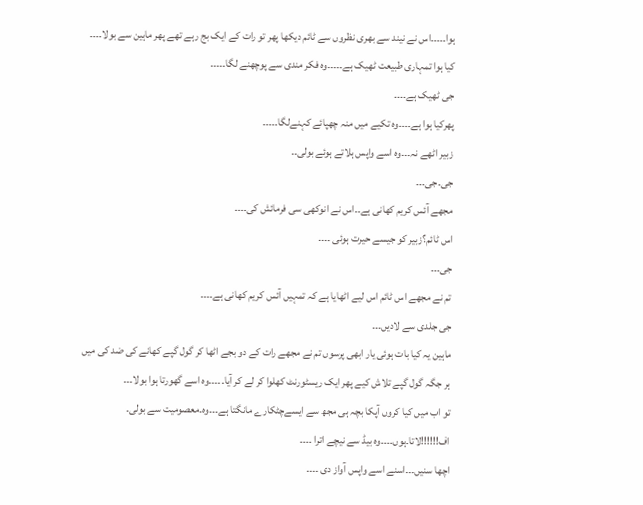ہوا۔۔۔۔۔اس نے نیند سے بھری نظروں سے ٹائم دیکھا پھر تو رات کے ایک بج رہے تھے پھر ماہین سے بولا۔۔۔۔
کیا ہوا تمہاری طبیعت ٹھیک ہے۔۔۔۔۔وہ فکر مندی سے پوچھنے لگا۔۔۔۔۔
جی ٹھیک ہے۔۔۔۔
پھرکیا ہوا ہے۔۔۔۔وہ تکیے میں منہ چھپائے کہنےلگا۔۔۔۔۔
زبیر اٹھے نہ۔۔۔وہ اسے واپس ہلاتے ہوئے بولی۔۔
جی۔جی۔۔۔
مجھے آئس کریم کھانی ہے۔۔اس نے انوکھی سی فرمائش کی۔۔۔۔
اس ٹائم؟زبیر کو جیسے حیرت ہوئی ۔۔۔۔
جی۔۔۔
تم نے مجھے اس ٹائم اس لیے اٹھایا ہے کہ تمہیں آئس کریم کھانی ہے۔۔۔۔
جی جلدی سے لادیں۔۔۔
ماہین یہ کیا بات ہوئی یار ابھی پرسوں تم نے مجھے رات کے دو بجے اٹھا کر گول گپے کھانے کی ضد کی میں ہر جگہ گول گپے تلاش کیے پھر ایک ریسٹورنٹ کھلوا کر لے کر آیا۔۔۔۔۔وہ اسے گھورتا ہوا بولا۔۔۔
تو اب میں کیا کروں آپکا بچہ ہی مجھ سے ایسےچٹکارے مانگتا ہے۔۔۔وہ۔معصومیت سے بولی۔
اف!!!!!!لاتا۔ہوں۔۔۔۔وہ بیڈ سے نیچے اترا ۔۔۔۔
اچھا سنیں۔۔۔اسنے اسے واپس آواز دی ۔۔۔۔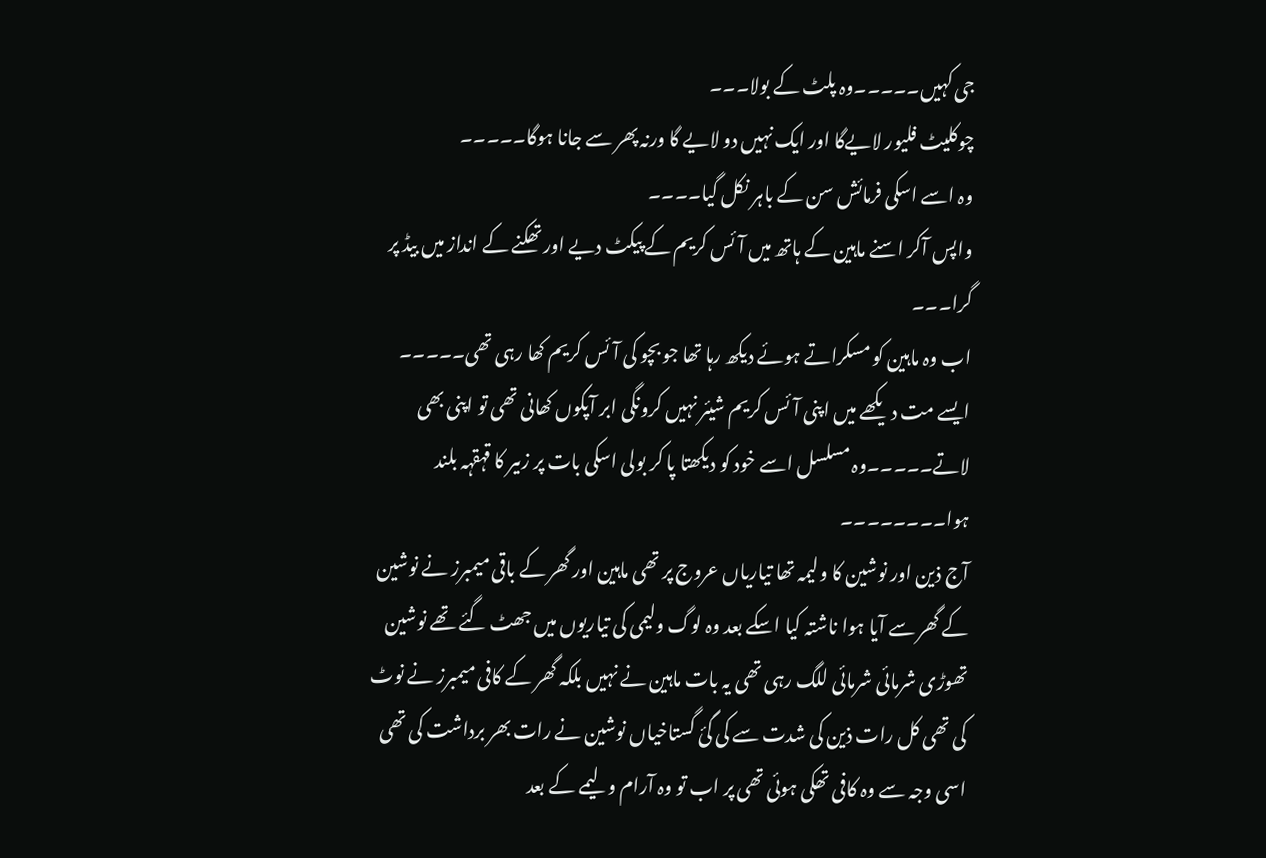جی کہیں۔۔۔۔۔وہ پلٹ کے بولا۔۔۔
چوکلیٹ فلیور لایےگا اور ایک نہیں دو لایے گا ورنہ پھر سے جانا ہوگا۔۔۔۔۔
وہ اسے اسکی فرمائش سن کے باہر نکل گیا۔۔۔۔
واپس آکر اسنے ماہین کے ہاتھ میں آئس کریم کے پیکٹ دیے اور تھکنے کے انداز میں بیڈ پر گرا۔۔۔
اب وہ ماہین کو مسکراتے ہوئے دیکھ رہا تھا جو بچو کی آئس کریم کھا رہی تھی۔۔۔۔۔
ایسے مت دیکھے میں اپنی آئس کریم شیئر نہیں کرونگی ابر آپکوں کھانی تھی تو اپنی بھی لاتے۔۔۔۔۔وہ مسلسل اسے خود کو دیکھتا پا کر بولی اسکی بات پر زںیر کا قہقہہ بلند ہوا۔۔۔۔۔۔۔۔
آج ذین اور نوشین کا ولیمہ تھا تیاریاں عروج پر تھی ماہین اور گھر کے باقی میمبرز نے نوشین کے گھر سے آیا ہوا ناشتہ کیا اسکے بعد وہ لوگ ولیمی کی تیاریوں میں جھٹ گئے تھے نوشین تھوڑی شرمائی شرمائی للگ رہی تھی یہ بات ماہین نے نہیں بلکہ گھر کے کافی میمبرز نے نوٹ کی تھی کل رات ذین کی شدت سے کی گئ گستاخیاں نوشین نے رات بھر برداشت کی تھی اسی وجہ سے وہ کافی تھکی ہوئی تھی پر اب تو وہ آرام ولیمے کے بعد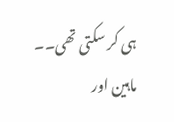ہی کر سکتی تھی۔۔
ماہین اور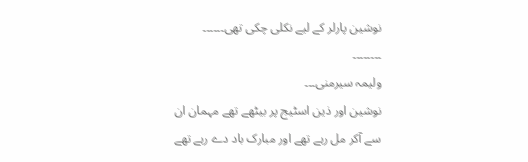نوشین پارلر کے لیے نکلی چکی تھی۔۔۔۔۔۔
۔۔۔۔۔۔۔۔
ولیمہ سیرمنی۔۔۔
نوشین اور ذین اسٹیج پر بیٹھے تھے مہمان ان سے آکر مل رہے تھے اور مبارک باد دے رہے تھے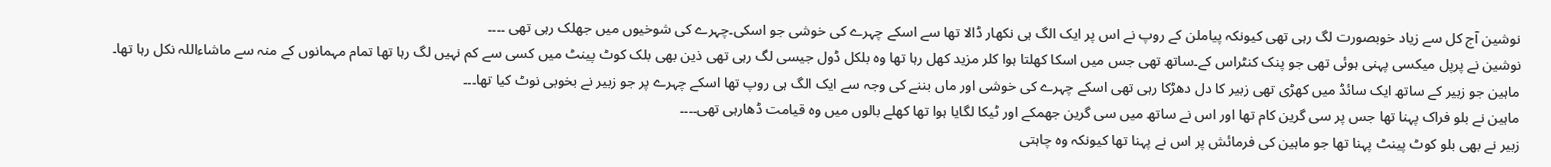نوشین آج کل سے زیاد خوبصورت لگ رہی تھی کیونکہ پیاملن کے روپ نے اس پر ایک الگ ہی نکھار ڈالا تھا سے اسکے چہرے کی خوشی جو اسکی۔چہرے کی شوخیوں میں جھلک رہی تھی ۔۔۔۔
نوشین نے پرپل میکسی پہنی ہوئی تھی جو پنک کنٹراس کے۔ساتھ تھی جس میں اسکا کھلتا ہوا کلر مزید کھل رہا تھا وہ بلکل ڈول جیسی لگ رہی تھی ذین بھی بلک کوٹ پینٹ میں کسی سے کم نہیں لگ رہا تھا تمام مہمانوں کے منہ سے ماشاءاللہ نکل رہا تھا۔
ماہین جو زبیر کے ساتھ ایک سائڈ میں کھڑی تھی زبیر کا دل دھڑکا رہی تھی اسکے چہرے کی خوشی اور ماں بننے کی وجہ سے ایک الگ ہی روپ تھا اسکے چہرے پر جو زبیر نے بخوبی نوٹ کیا تھا۔۔۔
ماہین نے بلو فراک پہنا تھا جس پر سی گرین کام تھا اور اس نے ساتھ میں سی گرین جھمکے اور ٹیکا لگایا ہوا تھا کھلے بالوں میں وہ قیامت ڈھارہی تھی۔۔۔۔
زبیر نے بھی بلو کوٹ پینٹ پہنا تھا جو ماہین کی فرمائش پر اس نے پہنا تھا کیونکہ وہ چاہتی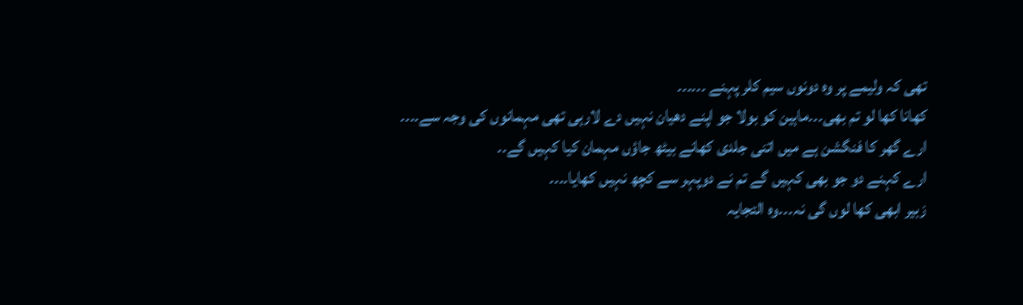تھی کہ ولیمے پر وہ دونوں سیم کلر پہنے ۔۔۔۔۔۔
کھانا کھا لو تم بھی۔۔۔ماہین کو بولا جو اپنے دھیان نہیں دے لارہی تھی مہمانوں کی وجہ سے۔۔۔۔
ارے گھر کا فنگشن ہے میں اتنی جلدی کھانے بیٹھ جاؤں مہمان کیا کہیں گے۔۔
ارے کہنے دو جو بھی کہیں گے تم نے دوپہر سے کچھ نہیں کھایا۔۔۔۔
زبیر ابھی کھا لوں گی نہ۔۔۔وہ التجایہ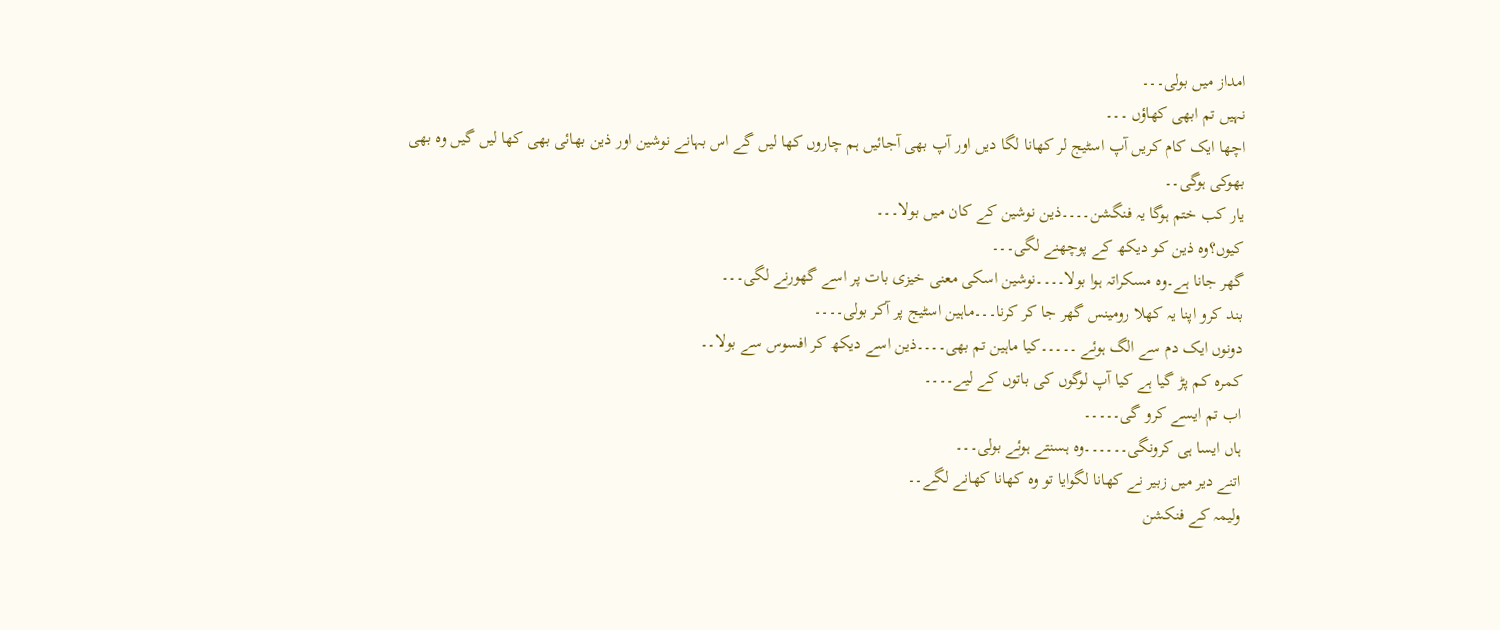امداز میں بولی۔۔۔
نہیں تم ابھی کھاؤں ۔۔۔
اچھا ایک کام کریں آپ اسٹیج لر کھانا لگا دیں اور آپ بھی آجائیں ہم چاروں کھا لیں گے اس بہانے نوشین اور ذین بھائی بھی کھا لیں گیں وہ بھی بھوکی ہوگی۔۔
یار کب ختم ہوگا یہ فنگشن۔۔۔۔ذین نوشین کے کان میں بولا۔۔۔
کیوں؟وہ ذین کو دیکھ کے پوچھنے لگی۔۔۔
گھر جانا ہے۔وہ مسکراتہ ہوا بولا۔۔۔۔نوشین اسکی معنی خیزی بات پر اسے گھورنے لگی۔۔۔
بند کرو اپنا یہ کھلا رومینس گھر جا کر کرنا۔۔۔ماہین اسٹیج پر آکر بولی۔۔۔۔
دونوں ایک دم سے الگ ہوئے ۔۔۔۔۔کیا ماہین تم بھی۔۔۔۔ذین اسے دیکھ کر افسوس سے بولا۔۔
کمرہ کم پڑ گیا ہے کیا آپ لوگوں کی باتوں کے لیے۔۔۔۔
اب تم ایسے کرو گی۔۔۔۔۔
ہاں ایسا ہی کرونگی۔۔۔۔۔۔وہ ہسنتے ہوئے بولی۔۔۔
اتنے دیر میں زبیر نے کھانا لگوایا تو وہ کھانا کھانے لگے۔۔
ولیمہ کے فنکشن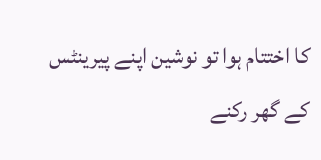کا اختتام ہوا تو نوشین اپنے پیرینٹس کے گھر رکنے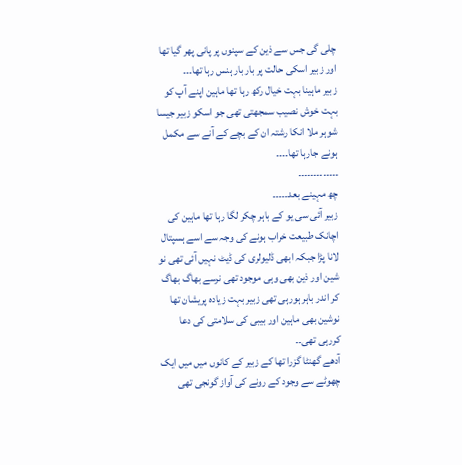چلی گی جس سے ذین کے سپنوں پر پانی پھر گیا تھا اور زبیر اسکی حالت پر بار بار ہنس رہا تھا۔۔۔
زبیر ماہینا بہت خیال رکھ رہا تھا ماہین اپنے آپ کو بہت خوش نصیب سمجھتی تھی جو اسکو زبیر جیسا شوہر ملا انکا رشتہ ان کے بچے کے آنے سے مکمل ہونے جارہا تھا۔۔۔۔
۔۔۔۔۔۔۔۔۔۔۔۔۔
چھ مہینے بعد۔۔۔۔۔
زبیر آئی سی یو کے باہر چکر لگا رہا تھا ماہین کی اچانک طبیعت خراب ہونے کی وجہ سے اسے ہسپتال لانا پڑا جبکہ ابھی ڈلیولری کی ڈیٹ نہیں آئی تھی نو شین اور ذین بھی وہی موجود تھی نرسے بھاگ بھاگ کر اندر باہر ہورہی تھی زبیر بہت زیادہ پریشان تھا نوشین بھی ماہین اور بیبی کی سلامتی کی دعا کررہی تھی۔۔
آدھے گھنٹا گزرا تھا کے زبیر کے کانوں میں میں ایک چھوٹے سے وجود کے رونے کی آواز گونجی تھی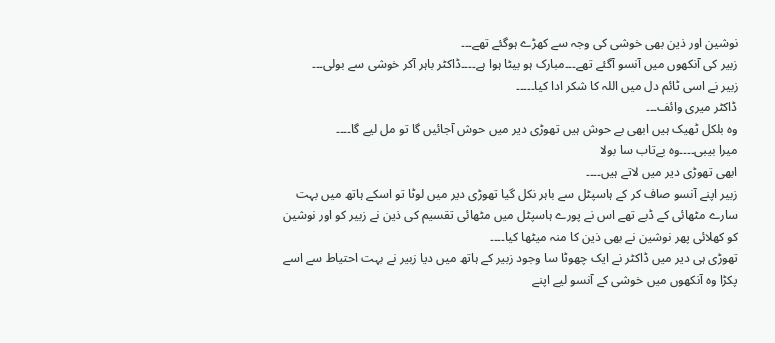نوشین اور ذین بھی خوشی کی وجہ سے کھڑے ہوگئے تھے۔۔۔
زبیر کی آنکھوں میں آنسو آگئے تھے۔۔۔مبارک ہو بیٹا ہوا ہے۔۔۔۔ڈاکٹر باہر آکر خوشی سے بولی۔۔۔
زبیر نے اسی ٹائم دل میں اللہ کا شکر ادا کیا۔۔۔۔۔
ڈاکٹر میری وائف۔۔۔
وہ بلکل ٹھیک ہیں ابھی بے حوش ہیں تھوڑی دیر میں حوش آجائیں گا تو مل لیے گا۔۔۔۔
میرا بیبی۔۔۔۔وہ بےتاب سا بولا
ابھی تھوڑی دیر میں لاتے ہیں۔۔۔۔
زبیر اپنے آنسو صاف کر کے ہاسپٹل سے باہر نکل گیا تھوڑی دیر میں لوٹا تو اسکے ہاتھ میں بہت سارے مٹھائی کے ڈبے تھے اس نے پورے ہاسپٹل میں مٹھائی تقسیم کی ذین نے زبیر کو اور نوشین کو کھلائی پھر نوشین نے بھی ذین کا منہ میٹھا کیا۔۔۔۔
تھوڑی ہی دیر میں ڈاکٹر نے ایک چھوٹا سا وجود زبیر کے ہاتھ میں دیا زبیر نے بہت احتیاط سے اسے پکڑا وہ آنکھوں میں خوشی کے آنسو لیے اپنے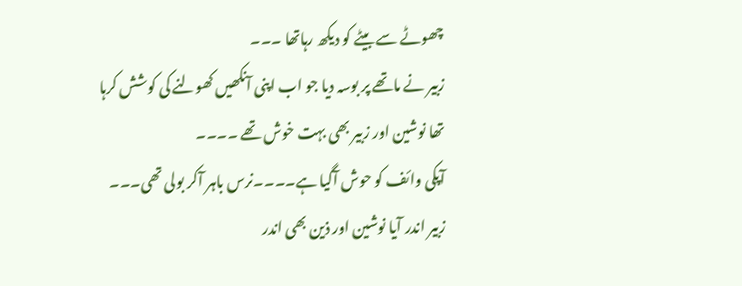چھوٹے سے بیٹے کو دیکھ رہاتھا ۔۔۔
زبیر نے ماتھے پر بوسہ دیا جو اب اپنی آنکھیں کھولنے کی کوشش کرہا تھا نوشین اور زبیر بھی بہت خوش تھے ۔۔۔۔
آپکی وائف کو حوش آگیا ہے۔۔۔۔نرس باہر آکر بولی تھی۔۔۔
زبیر اندر آیا نوشین اور ذین بھی اندر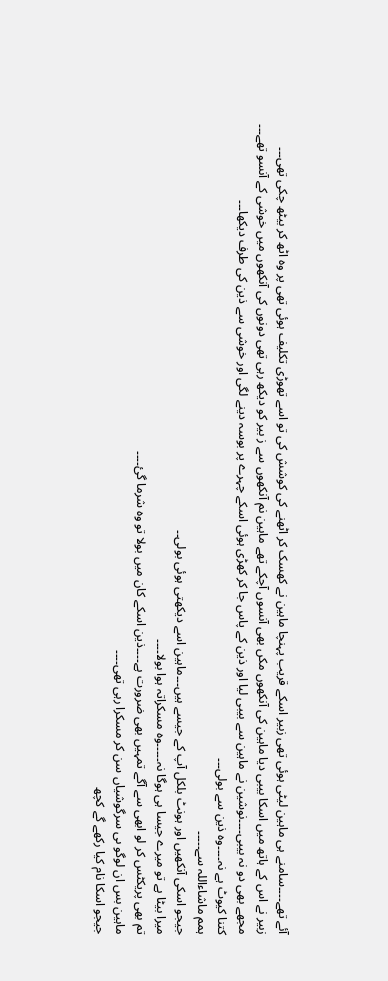آئے تھے۔۔۔۔سامنے ہی ماہین لیٹی ہوئی تھی زبیر اسکے قریب پہنچا ماہین نے کھسک کر اٹھنے کی کوشش کی تو اسے تھوڑی تکلیف ہوئی تھی پر وہ اٹھ کر بیٹھ چکی تھی۔۔۔
زبیر نے اس کے ہاتھ میں اسکا بیبی دیا ماہین کی آنکھوں مکں بھی آنسوں آچکے تھے ماہین نم آنکھوں سے ز بیر کو دیکھ رہی تھی دونوں کی آنکھوں میں خوشی کے آنسو تھے۔۔۔
مجھے بھی دو نہ بیبی۔۔۔۔نوشین نے ماہین سے بیبی لیا اور ذین کے پاس جا کر کھڑی ہوئی اسکے چہرے پر بوسہ دینے لگی اور خوشی سے ذین کی طرف دیکھا۔۔۔
کتنا کیوٹ ہے نہ۔۔۔۔وہ ذین سے بولی۔۔۔
ہمم ماشاءاللہ سے۔۔۔۔۔
جیجو اسکی آنکھیں اور ہونٹ بلکل آپ کے جیسے ہیں۔۔۔ماہین اسے دیکھتی ہوئی بولی۔۔
میرا بیٹا ہے تو میرے جیسا ہی ہوگا نہ۔۔۔۔۔وہ مسکراتہ ہوا بولا۔۔۔۔
تم بھی پریکٹس کر لو ابھی سے آگے تمہیں بھی ضرورت ہے۔۔۔۔ذین اسکے کان میں بولا تو وہ شرما گئ۔۔۔۔
ماہین بس ان لوگو ںی سرگوشیاں سن کر مسکرا رہی تھی۔۔۔۔
جیجو اسکا نام کیا رکھے گے کچھ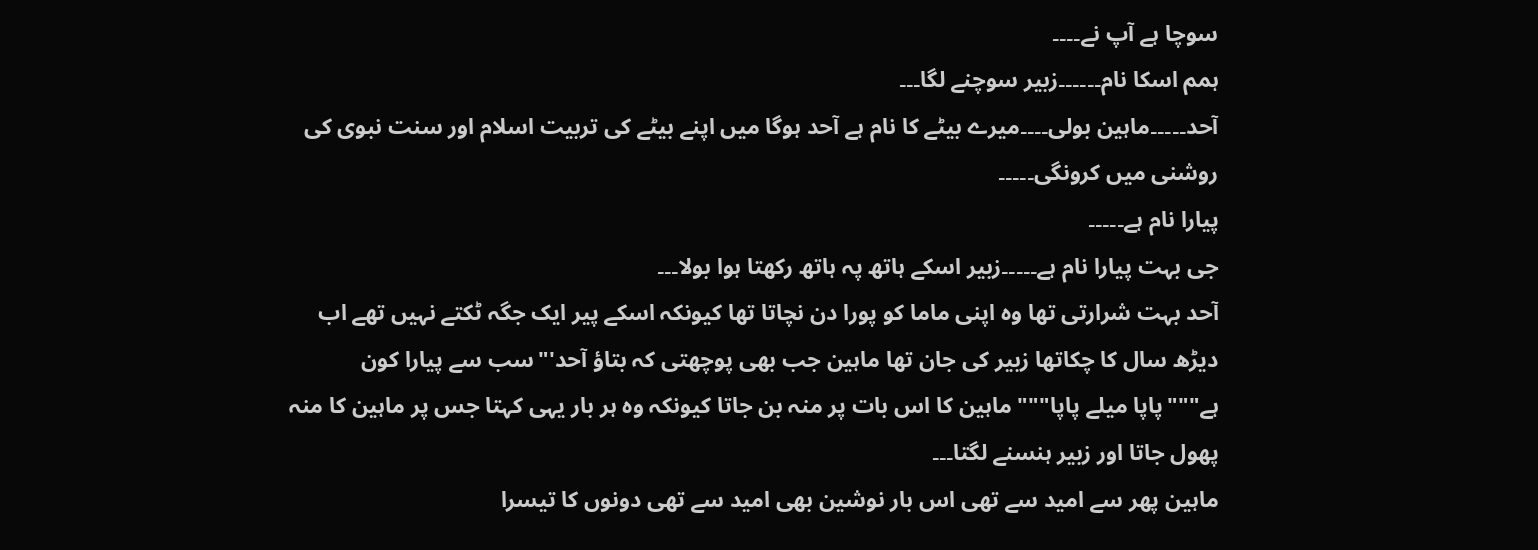سوچا ہے آپ نے۔۔۔۔
ہمم اسکا نام۔۔۔۔۔۔زبیر سوچنے لگا۔۔۔
آحد۔۔۔۔۔ماہین بولی۔۔۔۔میرے بیٹے کا نام ہے آحد ہوگا میں اپنے بیٹے کی تربیت اسلام اور سنت نبوی کی روشنی میں کرونگی۔۔۔۔۔
پیارا نام ہے۔۔۔۔۔
جی بہت پیارا نام ہے۔۔۔۔۔زبیر اسکے ہاتھ پہ ہاتھ رکھتا ہوا بولا۔۔۔
آحد بہت شرارتی تھا وہ اپنی ماما کو پورا دن نچاتا تھا کیونکہ اسکے پیر ایک جگہ ٹکتے نہیں تھے اب دیڑھ سال کا چکاتھا زبیر کی جان تھا ماہین جب بھی پوچھتی کہ بتاؤ آحد'"سب سے پیارا کون ہے"""پاپا میلے پاپا"""ماہین کا اس بات پر منہ بن جاتا کیونکہ وہ ہر بار یہی کہتا جس پر ماہین کا منہ پھول جاتا اور زبیر ہنسنے لگتا۔۔۔
ماہین پھر سے امید سے تھی اس بار نوشین بھی امید سے تھی دونوں کا تیسرا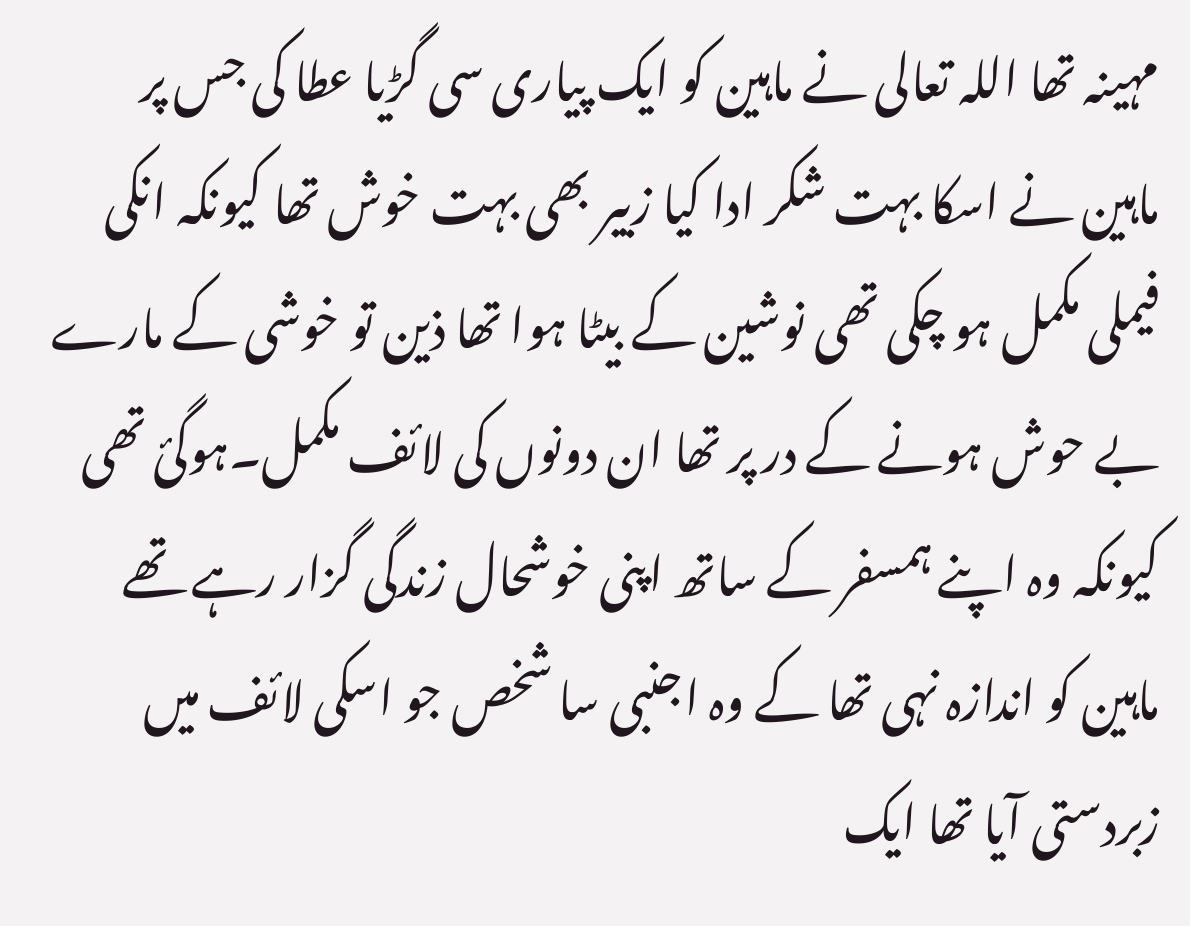مہینہ تھا اللہ تعالی نے ماہین کو ایک پیاری سی گڑیا عطا کی جس پر ماہین نے اسکا بہت شکر ادا کیا زبیر بھی بہت خوش تھا کیونکہ انکی فیملی مکمل ہو چکی تھی نوشین کے بیٹا ہوا تھا ذین تو خوشی کے مارے بے حوش ہونے کے در پر تھا ان دونوں کی لائف مکمل۔ہوگئ تھی کیونکہ وہ اپنے ہمسفر کے ساتھ اپنی خوشحال زندگی گزار رہے تھے ماہین کو اندازہ نہی تھا کے وہ اجنبی سا شخص جو اسکی لائف میں زبردستی آیا تھا ایک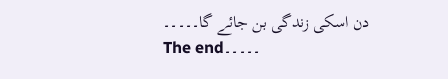دن اسکی زندگی بن جائے گا۔۔۔۔۔
The end۔۔۔۔۔